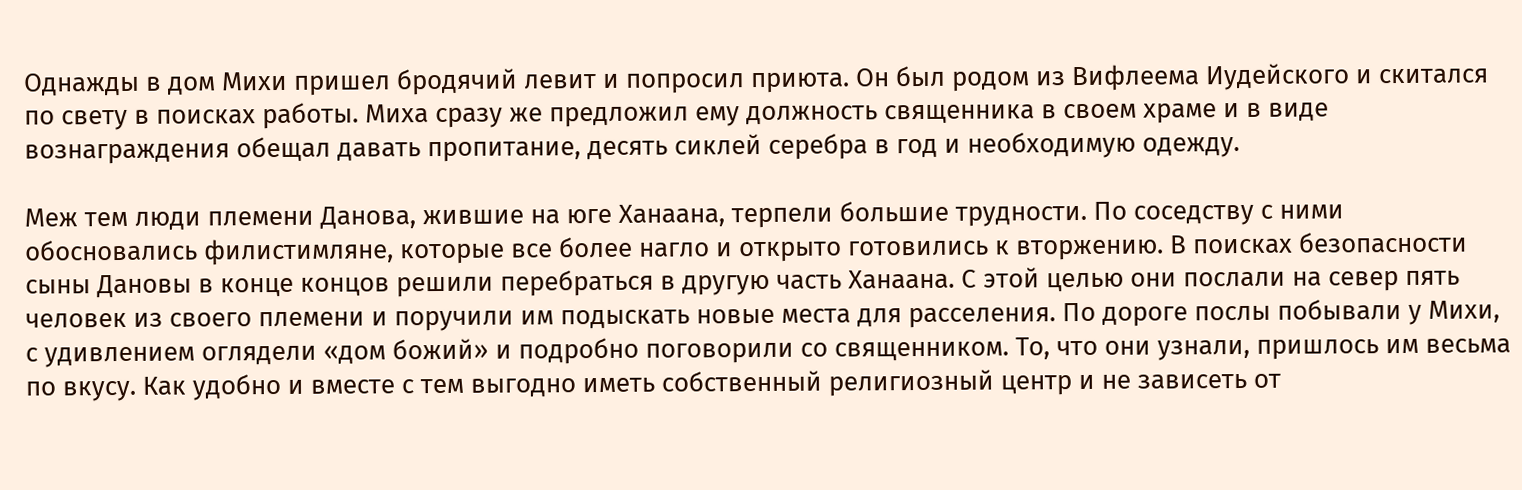Однажды в дом Михи пришел бродячий левит и попросил приюта. Он был родом из Вифлеема Иудейского и скитался по свету в поисках работы. Миха сразу же предложил ему должность священника в своем храме и в виде вознаграждения обещал давать пропитание, десять сиклей серебра в год и необходимую одежду.

Меж тем люди племени Данова, жившие на юге Ханаана, терпели большие трудности. По соседству с ними обосновались филистимляне, которые все более нагло и открыто готовились к вторжению. В поисках безопасности сыны Дановы в конце концов решили перебраться в другую часть Ханаана. С этой целью они послали на север пять человек из своего племени и поручили им подыскать новые места для расселения. По дороге послы побывали у Михи, с удивлением оглядели «дом божий» и подробно поговорили со священником. То, что они узнали, пришлось им весьма по вкусу. Как удобно и вместе с тем выгодно иметь собственный религиозный центр и не зависеть от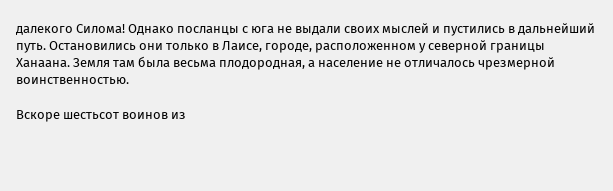далекого Силома! Однако посланцы с юга не выдали своих мыслей и пустились в дальнейший путь. Остановились они только в Лаисе, городе, расположенном у северной границы Ханаана. Земля там была весьма плодородная, а население не отличалось чрезмерной воинственностью.

Вскоре шестьсот воинов из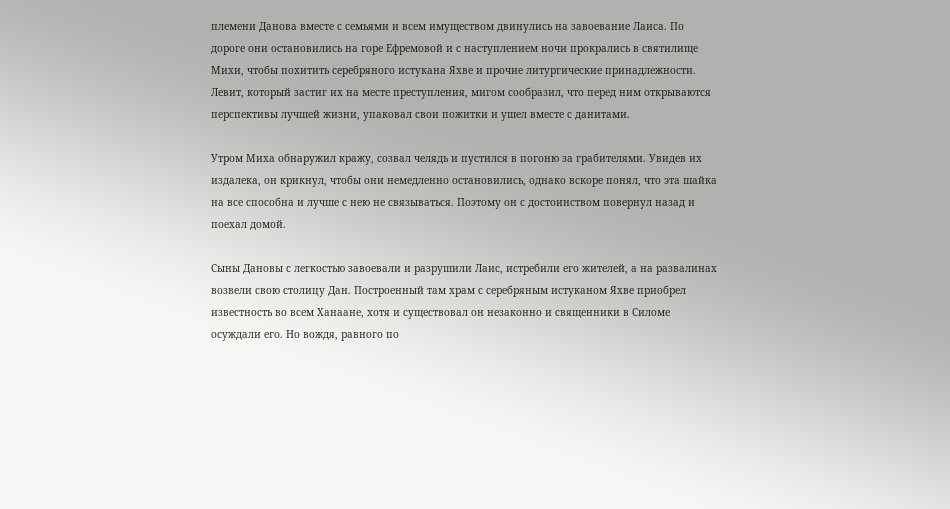племени Данова вместе с семьями и всем имуществом двинулись на завоевание Лаиса. По дороге они остановились на горе Ефремовой и с наступлением ночи прокрались в святилище Михи, чтобы похитить серебряного истукана Яхве и прочие литургические принадлежности. Левит, который застиг их на месте преступления, мигом сообразил, что перед ним открываются перспективы лучшей жизни, упаковал свои пожитки и ушел вместе с данитами.

Утром Миха обнаружил кражу, созвал челядь и пустился в погоню за грабителями. Увидев их издалека, он крикнул, чтобы они немедленно остановились, однако вскоре понял, что эта шайка на все способна и лучше с нею не связываться. Поэтому он с достоинством повернул назад и поехал домой.

Сыны Дановы с легкостью завоевали и разрушили Лаис, истребили его жителей, а на развалинах возвели свою столицу Дан. Построенный там храм с серебряным истуканом Яхве приобрел известность во всем Ханаане, хотя и существовал он незаконно и священники в Силоме осуждали его. Но вождя, равного по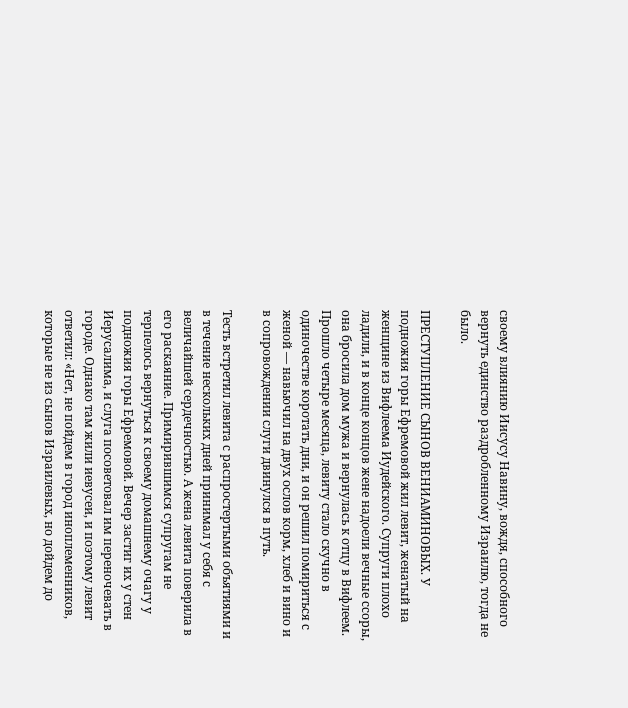своему влиянию Иисусу Навину, вождя, способного вернуть единство раздробленному Израилю, тогда не было.

ПРЕСТУПЛЕНИЕ СЫНОВ ВЕНИАМИНОВЫХ. У подножия горы Ефремовой жил левит, женатый на женщине из Вифлеема Иудейского. Супруги плохо ладили, и в конце концов жене надоели вечные ссоры, она бросила дом мужа и вернулась к отцу в Вифлеем. Прошло четыре месяца, левиту стало скучно в одиночестве коротать дни, и он решил помириться с женой — навьючил на двух ослов корм, хлеб и вино и в сопровождении слуги двинулся в путь.

Тесть встретил левита с распростертыми объятиями и в течение нескольких дней принимал у себя с величайшей сердечностью. А жена левита поверила в его раскаяние. Примирившимся супругам не терпелось вернуться к своему домашнему очагу у подножия горы Ефремовой. Вечер застиг их у стен Иерусалима, и слуга посоветовал им переночевать в городе. Однако там жили иевусеи, и поэтому левит ответил: «Нет, не пойдем в город иноплеменников, которые не из сынов Израилевых, но дойдем до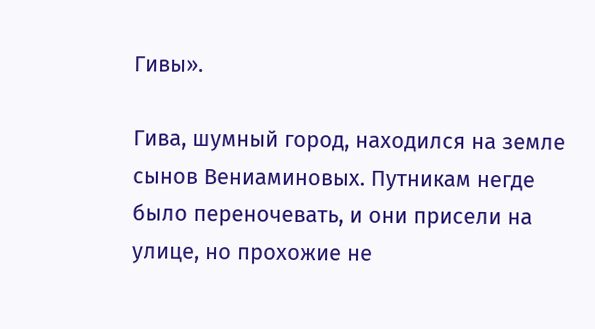Гивы».

Гива, шумный город, находился на земле сынов Вениаминовых. Путникам негде было переночевать, и они присели на улице, но прохожие не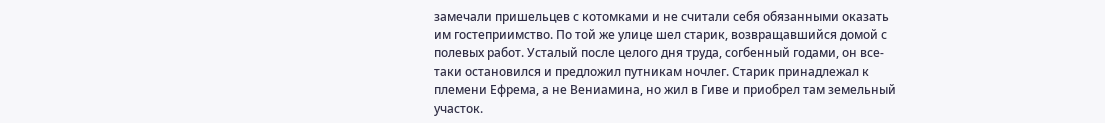замечали пришельцев с котомками и не считали себя обязанными оказать им гостеприимство. По той же улице шел старик, возвращавшийся домой с полевых работ. Усталый после целого дня труда, согбенный годами, он все-таки остановился и предложил путникам ночлег. Старик принадлежал к племени Ефрема, а не Вениамина, но жил в Гиве и приобрел там земельный участок.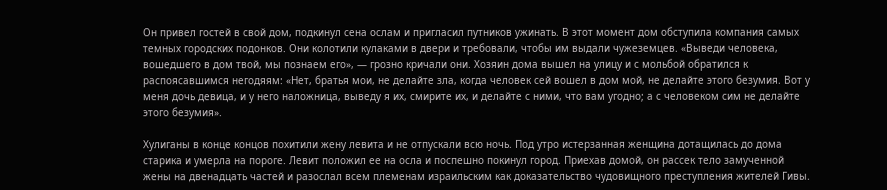Он привел гостей в свой дом, подкинул сена ослам и пригласил путников ужинать. В этот момент дом обступила компания самых темных городских подонков. Они колотили кулаками в двери и требовали, чтобы им выдали чужеземцев. «Выведи человека, вошедшего в дом твой, мы познаем его», — грозно кричали они. Хозяин дома вышел на улицу и с мольбой обратился к распоясавшимся негодяям: «Нет, братья мои, не делайте зла, когда человек сей вошел в дом мой, не делайте этого безумия. Вот у меня дочь девица, и у него наложница, выведу я их, смирите их, и делайте с ними, что вам угодно; а с человеком сим не делайте этого безумия».

Хулиганы в конце концов похитили жену левита и не отпускали всю ночь. Под утро истерзанная женщина дотащилась до дома старика и умерла на пороге. Левит положил ее на осла и поспешно покинул город. Приехав домой, он рассек тело замученной жены на двенадцать частей и разослал всем племенам израильским как доказательство чудовищного преступления жителей Гивы.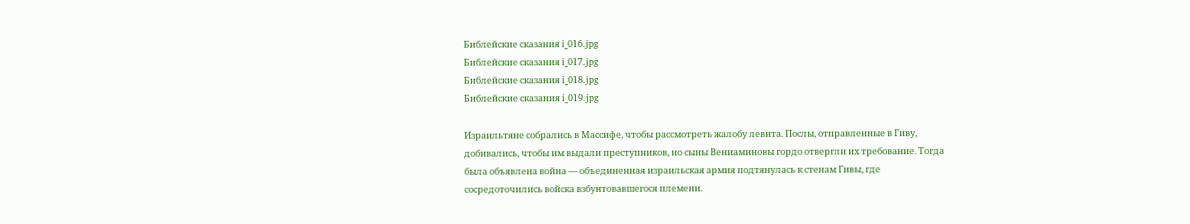Библейские сказания i_016.jpg
Библейские сказания i_017.jpg
Библейские сказания i_018.jpg
Библейские сказания i_019.jpg

Израильтяне собрались в Массифе, чтобы рассмотреть жалобу левита. Послы, отправленные в Гиву, добивались, чтобы им выдали преступников, но сыны Вениаминовы гордо отвергли их требование. Тогда была объявлена война — объединенная израильская армия подтянулась к стенам Гивы, где сосредоточились войска взбунтовавшегося племени.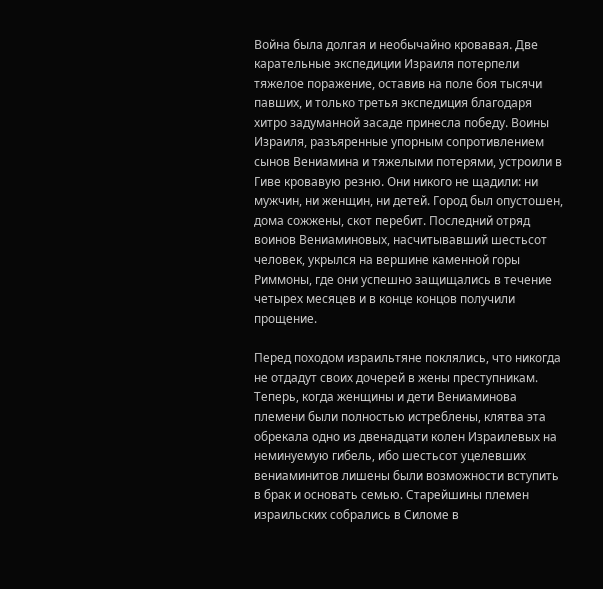Война была долгая и необычайно кровавая. Две карательные экспедиции Израиля потерпели тяжелое поражение, оставив на поле боя тысячи павших, и только третья экспедиция благодаря хитро задуманной засаде принесла победу. Воины Израиля, разъяренные упорным сопротивлением сынов Вениамина и тяжелыми потерями, устроили в Гиве кровавую резню. Они никого не щадили: ни мужчин, ни женщин, ни детей. Город был опустошен, дома сожжены, скот перебит. Последний отряд воинов Вениаминовых, насчитывавший шестьсот человек, укрылся на вершине каменной горы Риммоны, где они успешно защищались в течение четырех месяцев и в конце концов получили прощение.

Перед походом израильтяне поклялись, что никогда не отдадут своих дочерей в жены преступникам. Теперь, когда женщины и дети Вениаминова племени были полностью истреблены, клятва эта обрекала одно из двенадцати колен Израилевых на неминуемую гибель, ибо шестьсот уцелевших вениаминитов лишены были возможности вступить в брак и основать семью. Старейшины племен израильских собрались в Силоме в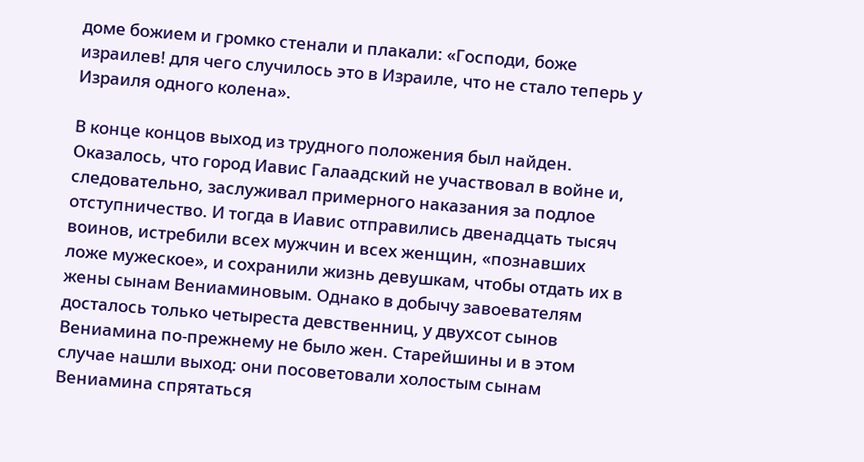доме божием и громко стенали и плакали: «Господи, боже израилев! для чего случилось это в Израиле, что не стало теперь у Израиля одного колена».

В конце концов выход из трудного положения был найден. Оказалось, что город Иавис Галаадский не участвовал в войне и, следовательно, заслуживал примерного наказания за подлое отступничество. И тогда в Иавис отправились двенадцать тысяч воинов, истребили всех мужчин и всех женщин, «познавших ложе мужеское», и сохранили жизнь девушкам, чтобы отдать их в жены сынам Вениаминовым. Однако в добычу завоевателям досталось только четыреста девственниц, у двухсот сынов Вениамина по-прежнему не было жен. Старейшины и в этом случае нашли выход: они посоветовали холостым сынам Вениамина спрятаться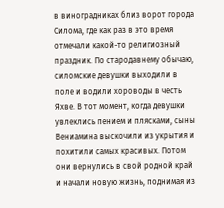в виноградниках близ ворот города Силома, где как раз в это время отмечали какой-то религиозный праздник. По стародавнему обычаю, силомские девушки выходили в поле и водили хороводы в честь Яхве. В тот момент, когда девушки увлеклись пением и плясками, сыны Вениамина выскочили из укрытия и похитили самых красивых. Потом они вернулись в свой родной край и начали новую жизнь, поднимая из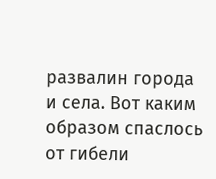развалин города и села. Вот каким образом спаслось от гибели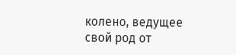колено, ведущее свой род от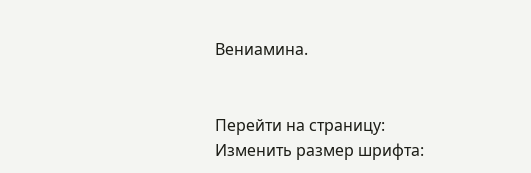Вениамина.


Перейти на страницу:
Изменить размер шрифта: